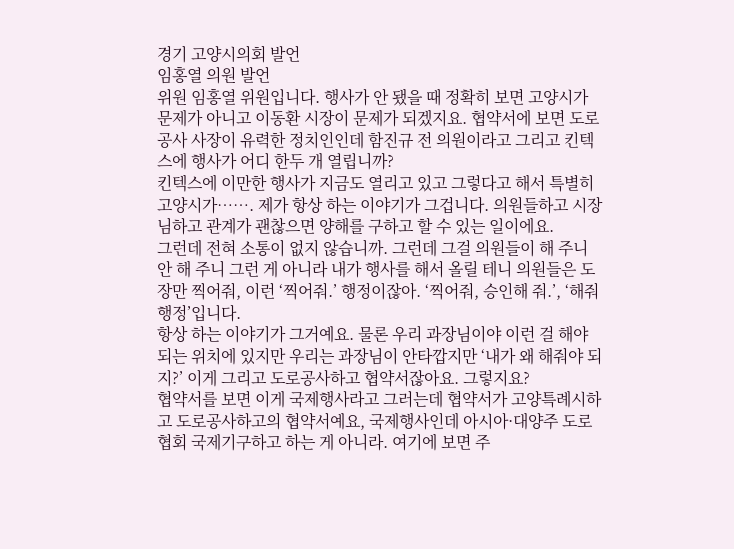경기 고양시의회 발언
임홍열 의원 발언
위원 임홍열 위원입니다. 행사가 안 됐을 때 정확히 보면 고양시가 문제가 아니고 이동환 시장이 문제가 되겠지요. 협약서에 보면 도로공사 사장이 유력한 정치인인데 함진규 전 의원이라고 그리고 킨텍스에 행사가 어디 한두 개 열립니까?
킨텍스에 이만한 행사가 지금도 열리고 있고 그렇다고 해서 특별히 고양시가……. 제가 항상 하는 이야기가 그겁니다. 의원들하고 시장님하고 관계가 괜찮으면 양해를 구하고 할 수 있는 일이에요.
그런데 전혀 소통이 없지 않습니까. 그런데 그걸 의원들이 해 주니 안 해 주니 그런 게 아니라 내가 행사를 해서 올릴 테니 의원들은 도장만 찍어줘, 이런 ‘찍어줘.’ 행정이잖아. ‘찍어줘, 승인해 줘.’, ‘해줘 행정’입니다.
항상 하는 이야기가 그거예요. 물론 우리 과장님이야 이런 걸 해야 되는 위치에 있지만 우리는 과장님이 안타깝지만 ‘내가 왜 해줘야 되지?’ 이게 그리고 도로공사하고 협약서잖아요. 그렇지요?
협약서를 보면 이게 국제행사라고 그러는데 협약서가 고양특례시하고 도로공사하고의 협약서예요, 국제행사인데 아시아·대양주 도로협회 국제기구하고 하는 게 아니라. 여기에 보면 주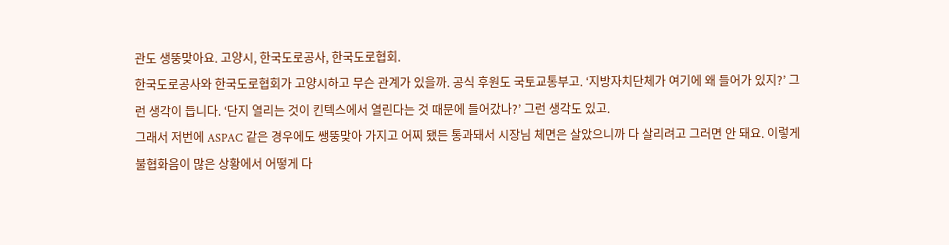관도 생뚱맞아요. 고양시, 한국도로공사, 한국도로협회.
한국도로공사와 한국도로협회가 고양시하고 무슨 관계가 있을까. 공식 후원도 국토교통부고. ‘지방자치단체가 여기에 왜 들어가 있지?’ 그런 생각이 듭니다. ‘단지 열리는 것이 킨텍스에서 열린다는 것 때문에 들어갔나?’ 그런 생각도 있고.
그래서 저번에 ASPAC 같은 경우에도 쌩뚱맞아 가지고 어찌 됐든 통과돼서 시장님 체면은 살았으니까 다 살리려고 그러면 안 돼요. 이렇게 불협화음이 많은 상황에서 어떻게 다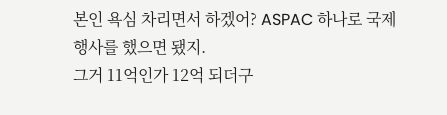본인 욕심 차리면서 하겠어? ASPAC 하나로 국제행사를 했으면 됐지.
그거 11억인가 12억 되더구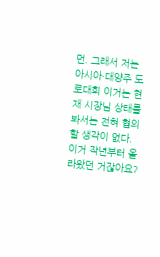먼. 그래서 저는 아시아·대양주 도로대회 이거는 현재 시장님 상태를 봐서는 전혀 협의할 생각이 없다. 이거 작년부터 올라왔던 거잖아요?